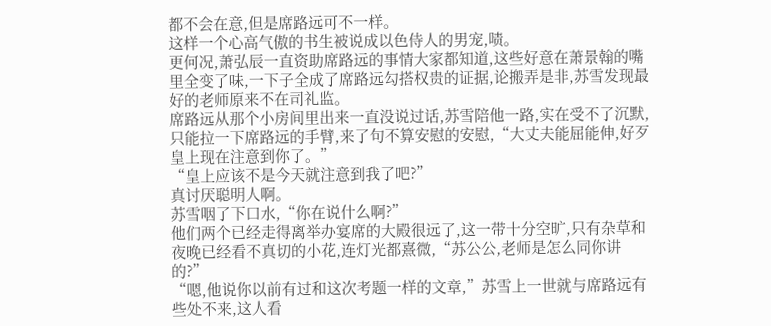都不会在意,但是席路远可不一样。
这样一个心高气傲的书生被说成以色侍人的男宠,啧。
更何况,萧弘辰一直资助席路远的事情大家都知道,这些好意在萧景翰的嘴里全变了味,一下子全成了席路远勾搭权贵的证据,论搬弄是非,苏雪发现最好的老师原来不在司礼监。
席路远从那个小房间里出来一直没说过话,苏雪陪他一路,实在受不了沉默,只能拉一下席路远的手臂,来了句不算安慰的安慰,“大丈夫能屈能伸,好歹皇上现在注意到你了。”
“皇上应该不是今天就注意到我了吧?”
真讨厌聪明人啊。
苏雪咽了下口水,“你在说什么啊?”
他们两个已经走得离举办宴席的大殿很远了,这一带十分空旷,只有杂草和夜晚已经看不真切的小花,连灯光都熹微,“苏公公,老师是怎么同你讲的?”
“嗯,他说你以前有过和这次考题一样的文章,”苏雪上一世就与席路远有些处不来,这人看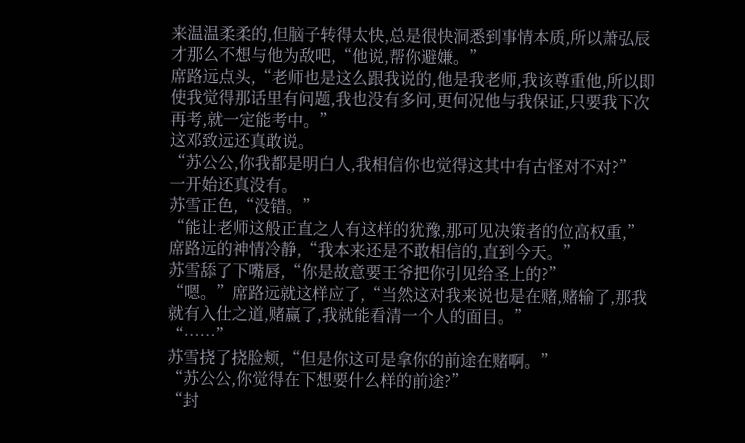来温温柔柔的,但脑子转得太快,总是很快洞悉到事情本质,所以萧弘辰才那么不想与他为敌吧,“他说,帮你避嫌。”
席路远点头,“老师也是这么跟我说的,他是我老师,我该尊重他,所以即使我觉得那话里有问题,我也没有多问,更何况他与我保证,只要我下次再考,就一定能考中。”
这邓致远还真敢说。
“苏公公,你我都是明白人,我相信你也觉得这其中有古怪对不对?”
一开始还真没有。
苏雪正色,“没错。”
“能让老师这般正直之人有这样的犹豫,那可见决策者的位高权重,”席路远的神情冷静,“我本来还是不敢相信的,直到今天。”
苏雪舔了下嘴唇,“你是故意要王爷把你引见给圣上的?”
“嗯。”席路远就这样应了,“当然这对我来说也是在赌,赌输了,那我就有入仕之道,赌赢了,我就能看清一个人的面目。”
“……”
苏雪挠了挠脸颊,“但是你这可是拿你的前途在赌啊。”
“苏公公,你觉得在下想要什么样的前途?”
“封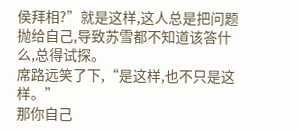侯拜相?”就是这样,这人总是把问题抛给自己,导致苏雪都不知道该答什么,总得试探。
席路远笑了下,“是这样,也不只是这样。”
那你自己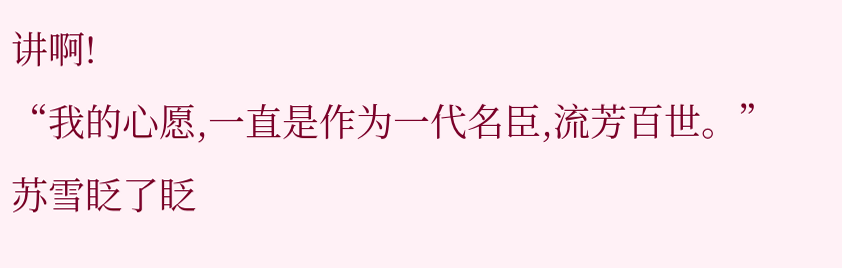讲啊!
“我的心愿,一直是作为一代名臣,流芳百世。”
苏雪眨了眨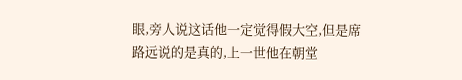眼,旁人说这话他一定觉得假大空,但是席路远说的是真的,上一世他在朝堂